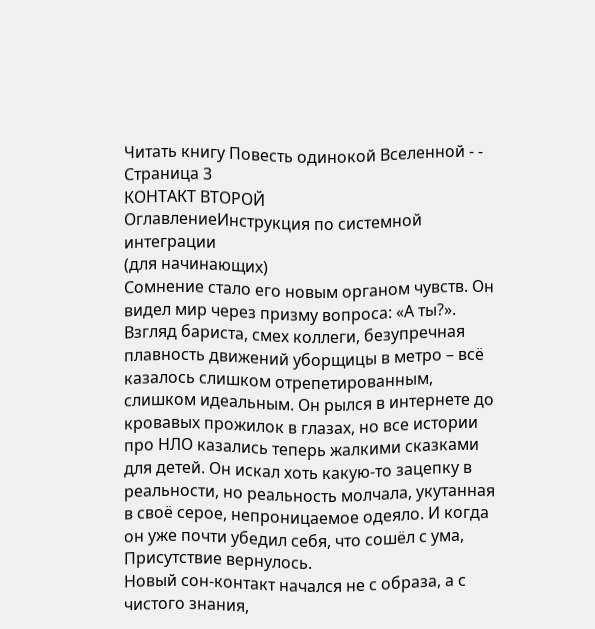Читать книгу Повесть одинокой Вселенной - - Страница 3
КОНТАКТ ВТОРОЙ
ОглавлениеИнструкция по системной интеграции
(для начинающих)
Сомнение стало его новым органом чувств. Он видел мир через призму вопроса: «А ты?». Взгляд бариста, смех коллеги, безупречная плавность движений уборщицы в метро – всё казалось слишком отрепетированным, слишком идеальным. Он рылся в интернете до кровавых прожилок в глазах, но все истории про НЛО казались теперь жалкими сказками для детей. Он искал хоть какую-то зацепку в реальности, но реальность молчала, укутанная в своё серое, непроницаемое одеяло. И когда он уже почти убедил себя, что сошёл с ума, Присутствие вернулось.
Новый сон-контакт начался не с образа, а с чистого знания,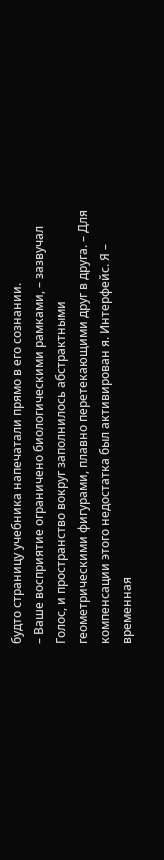будто страницу учебника напечатали прямо в его сознании.
– Ваше восприятие ограничено биологическими рамками, – зазвучал Голос, и пространство вокруг заполнилось абстрактными геометрическими фигурами, плавно перетекающими друг в друга. – Для компенсации этого недостатка был активирован я. Интерфейс. Я – временная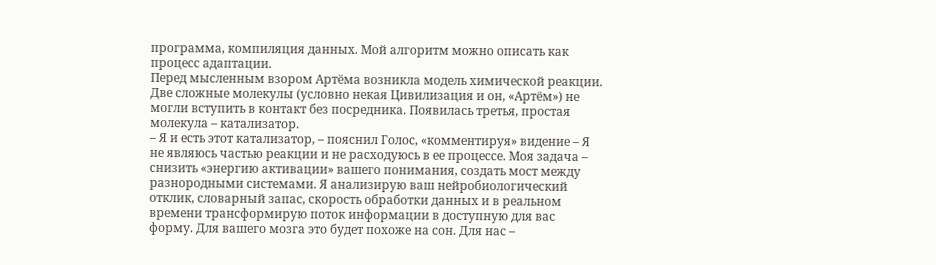программа, компиляция данных. Мой алгоритм можно описать как процесс адаптации.
Перед мысленным взором Артёма возникла модель химической реакции. Две сложные молекулы (условно некая Цивилизация и он, «Артём») не могли вступить в контакт без посредника. Появилась третья, простая молекула – катализатор.
– Я и есть этот катализатор, – пояснил Голос, «комментируя» видение – Я не являюсь частью реакции и не расходуюсь в ее процессе. Моя задача – снизить «энергию активации» вашего понимания, создать мост между разнородными системами. Я анализирую ваш нейробиологический отклик, словарный запас, скорость обработки данных и в реальном времени трансформирую поток информации в доступную для вас форму. Для вашего мозга это будет похоже на сон. Для нас –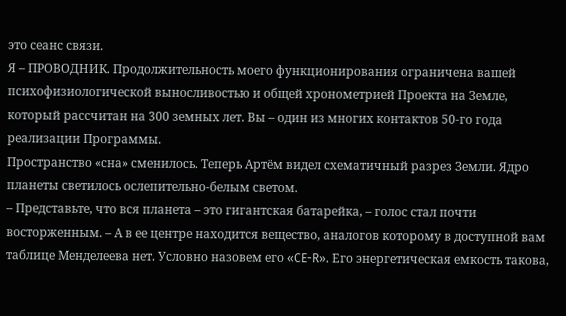это сеанс связи.
Я – ПРОВОДНИК. Продолжительность моего функционирования ограничена вашей психофизиологической выносливостью и общей хронометрией Проекта на Земле, который рассчитан на 300 земных лет. Вы – один из многих контактов 50-го года реализации Программы.
Пространство «сна» сменилось. Теперь Артём видел схематичный разрез Земли. Ядро планеты светилось ослепительно-белым светом.
– Представьте, что вся планета – это гигантская батарейка, – голос стал почти восторженным. – А в ее центре находится вещество, аналогов которому в доступной вам таблице Менделеева нет. Условно назовем его «CE-R». Его энергетическая емкость такова,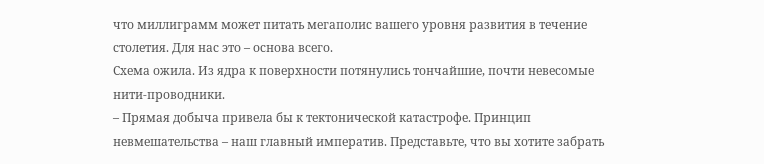что миллиграмм может питать мегаполис вашего уровня развития в течение столетия. Для нас это – основа всего.
Схема ожила. Из ядра к поверхности потянулись тончайшие, почти невесомые нити-проводники.
– Прямая добыча привела бы к тектонической катастрофе. Принцип невмешательства – наш главный императив. Представьте, что вы хотите забрать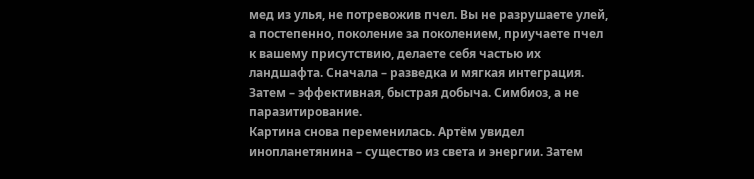мед из улья, не потревожив пчел. Вы не разрушаете улей, а постепенно, поколение за поколением, приучаете пчел к вашему присутствию, делаете себя частью их ландшафта. Сначала – разведка и мягкая интеграция. Затем – эффективная, быстрая добыча. Симбиоз, а не паразитирование.
Картина снова переменилась. Артём увидел инопланетянина – существо из света и энергии. Затем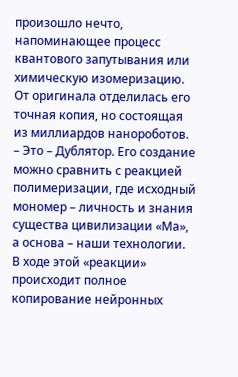произошло нечто, напоминающее процесс квантового запутывания или химическую изомеризацию. От оригинала отделилась его точная копия, но состоящая из миллиардов нанороботов.
– Это – Дублятор. Его создание можно сравнить с реакцией полимеризации, где исходный мономер – личность и знания существа цивилизации «Ма», а основа – наши технологии.
В ходе этой «реакции» происходит полное копирование нейронных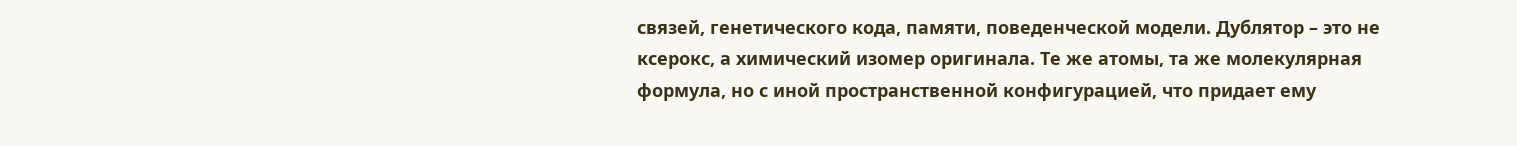связей, генетического кода, памяти, поведенческой модели. Дублятор – это не ксерокс, а химический изомер оригинала. Те же атомы, та же молекулярная формула, но с иной пространственной конфигурацией, что придает ему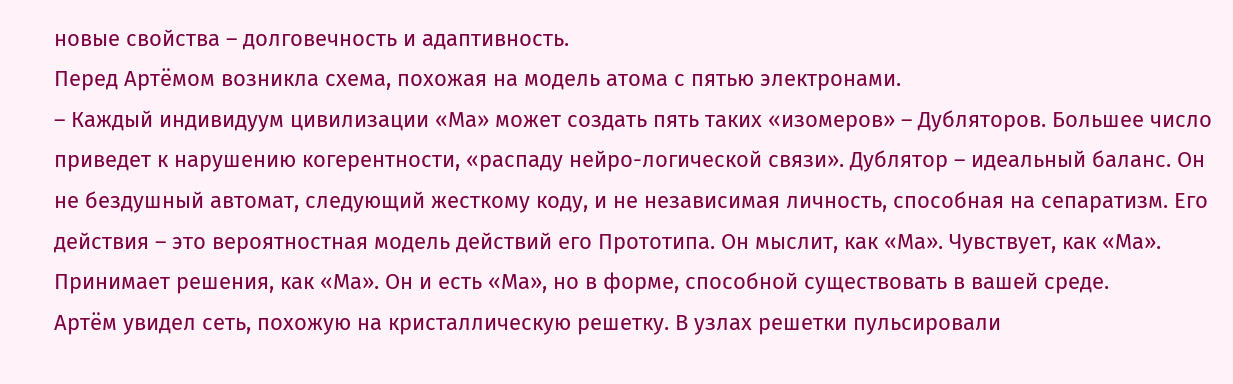новые свойства – долговечность и адаптивность.
Перед Артёмом возникла схема, похожая на модель атома с пятью электронами.
– Каждый индивидуум цивилизации «Ма» может создать пять таких «изомеров» – Дубляторов. Большее число приведет к нарушению когерентности, «распаду нейро-логической связи». Дублятор – идеальный баланс. Он не бездушный автомат, следующий жесткому коду, и не независимая личность, способная на сепаратизм. Его действия – это вероятностная модель действий его Прототипа. Он мыслит, как «Ма». Чувствует, как «Ма». Принимает решения, как «Ма». Он и есть «Ма», но в форме, способной существовать в вашей среде.
Артём увидел сеть, похожую на кристаллическую решетку. В узлах решетки пульсировали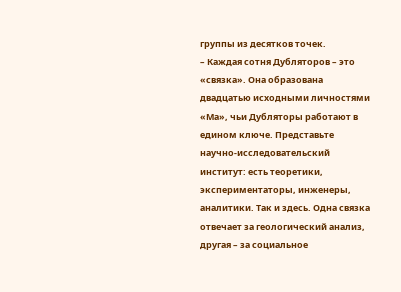группы из десятков точек.
– Каждая сотня Дубляторов – это «связка». Она образована двадцатью исходными личностями «Ма», чьи Дубляторы работают в едином ключе. Представьте научно-исследовательский институт: есть теоретики, экспериментаторы, инженеры, аналитики. Так и здесь. Одна связка отвечает за геологический анализ, другая – за социальное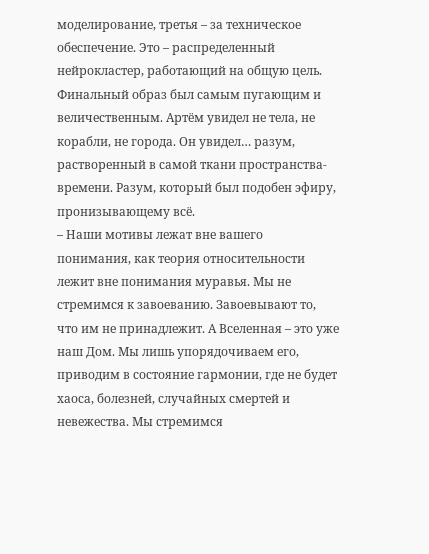моделирование, третья – за техническое обеспечение. Это – распределенный нейрокластер, работающий на общую цель.
Финальный образ был самым пугающим и величественным. Артём увидел не тела, не корабли, не города. Он увидел… разум, растворенный в самой ткани пространства-времени. Разум, который был подобен эфиру, пронизывающему всё.
– Наши мотивы лежат вне вашего понимания, как теория относительности лежит вне понимания муравья. Мы не стремимся к завоеванию. Завоевывают то, что им не принадлежит. А Вселенная – это уже наш Дом. Мы лишь упорядочиваем его, приводим в состояние гармонии, где не будет хаоса, болезней, случайных смертей и невежества. Мы стремимся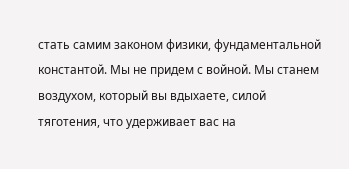стать самим законом физики, фундаментальной константой. Мы не придем с войной. Мы станем воздухом, который вы вдыхаете, силой тяготения, что удерживает вас на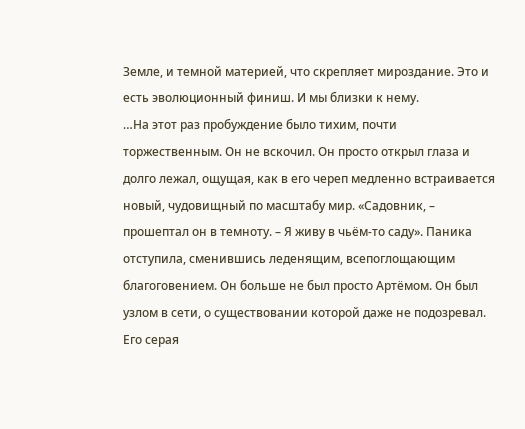Земле, и темной материей, что скрепляет мироздание. Это и есть эволюционный финиш. И мы близки к нему.
…На этот раз пробуждение было тихим, почти торжественным. Он не вскочил. Он просто открыл глаза и долго лежал, ощущая, как в его череп медленно встраивается новый, чудовищный по масштабу мир. «Садовник, – прошептал он в темноту. – Я живу в чьём-то саду». Паника отступила, сменившись леденящим, всепоглощающим благоговением. Он больше не был просто Артёмом. Он был узлом в сети, о существовании которой даже не подозревал. Его серая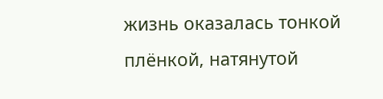жизнь оказалась тонкой плёнкой, натянутой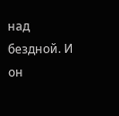над бездной. И он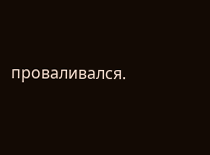проваливался.